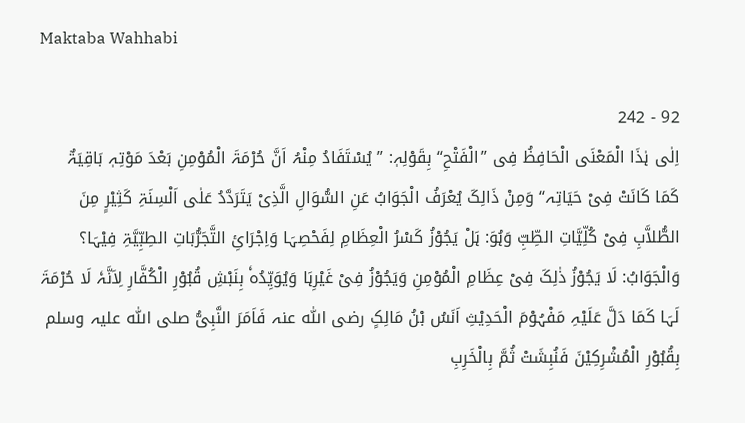Maktaba Wahhabi

92 - 242
اِلٰی ہٰذَا الْمَعْنَی الْحَافِظُ فِی ’’الْفَتْحِ‘‘ بِقَوْلِہٖ: ’’یُسْتَفَادُ مِنْہُ اَنَّ حُرْمَۃَ الْمُوْمِنِ بَعْدَ مَوْتِہٖ بَاقِیَۃٌ کَمَا کَانَتْ فِیْ حَیَاتِہ‘‘ وَمِنْ ذَالِکَ یُعْرَفُ الْجَوَابُ عَنِ السُّوَالِ الَّذِیْ یَتَرَدَّدُ عَلٰی اَلْسِنَۃِ کَثِیْرٍ مِنَ الطُّلاَّبِ فِیْ کُلِّیَّاتِ الطِّبِّ وَہُوَ: ہَلْ یَجُوْزُ کَسْرُ الْعِظَامِ لِفَحْصِہَا وَاِجْرَائِ التَّجَرُّبَاتِ الطِبِّیَّۃِ فِیْہَا؟ وَالْجَوَابُ: لَا یَجُوْزُ ذٰلِکَ فِیْ عِظَامِ الْمُوْمِنِ وَیَجُوْزُ فِیْ غَیْرِہَا وَیُوَیِّدُہٗ بِنَبْشِ قُبُوْرِ الْکُفَّارِ لِاَنَّہٗ لَا حُرْمَۃَ لَہَا کَمَا دَلَّ عَلَیْہِ مَفْہُوْمَ الْحَدِیْثِ اَنَسُ بْنُ مَالِکٍ رضی اللّٰہ عنہ فَاَمَرَ النَّبِیُّ صلی اللّٰہ علیہ وسلم بِقُبُوْرِ الْمُشْرِکِیْنَ فَنُبِشَتْ ثُمَّ بِالْخَرِبِ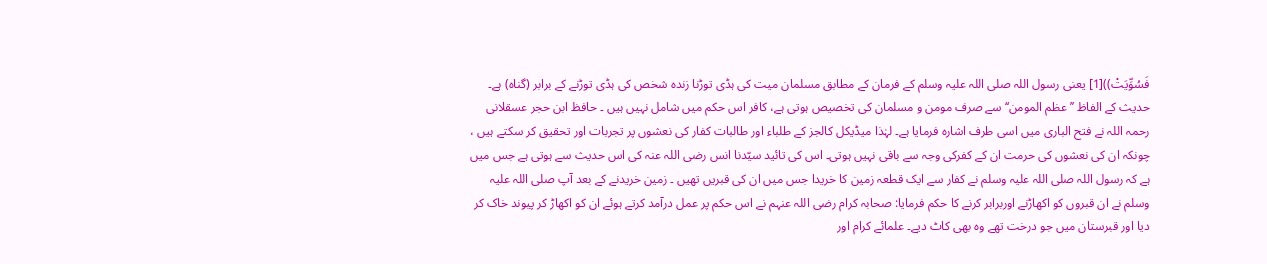فَسُوِّیَتْ))[1] یعنی رسول اللہ صلی اللہ علیہ وسلم کے فرمان کے مطابق مسلمان میت کی ہڈی توڑنا زندہ شخص کی ہڈی توڑنے کے برابر (گناہ) ہے۔ حدیث کے الفاظ ’’عظم المومن‘‘ سے صرف مومن و مسلمان کی تخصیص ہوتی ہے، کافر اس حکم میں شامل نہیں ہیں ۔ حافظ ابن حجر عسقلانی رحمہ اللہ نے فتح الباری میں اسی طرف اشارہ فرمایا ہے۔ لہٰذا میڈیکل کالجز کے طلباء اور طالبات کفار کی نعشوں پر تجربات اور تحقیق کر سکتے ہیں ، چونکہ ان کی نعشوں کی حرمت ان کے کفرکی وجہ سے باقی نہیں ہوتی۔ اس کی تائید سیّدنا انس رضی اللہ عنہ کی اس حدیث سے ہوتی ہے جس میں ہے کہ رسول اللہ صلی اللہ علیہ وسلم نے کفار سے ایک قطعہ زمین کا خریدا جس میں ان کی قبریں تھیں ۔ زمین خریدنے کے بعد آپ صلی اللہ علیہ وسلم نے ان قبروں کو اکھاڑنے اوربرابر کرنے کا حکم فرمایا: صحابہ کرام رضی اللہ عنہم نے اس حکم پر عمل درآمد کرتے ہوئے ان کو اکھاڑ کر پیوند خاک کر دیا اور قبرستان میں جو درخت تھے وہ بھی کاٹ دیے۔ علمائے کرام اور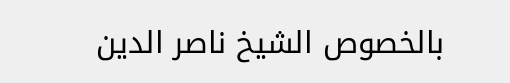بالخصوص الشیخ ناصر الدین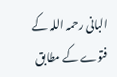البانی رحمہ اللہ کے فتوے کے مطابق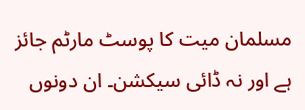مسلمان میت کا پوسٹ مارٹم جائز ہے اور نہ ڈائی سیکشن۔ ان دونوں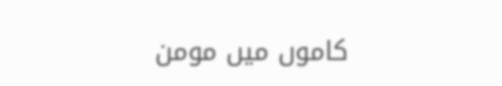کاموں میں مومن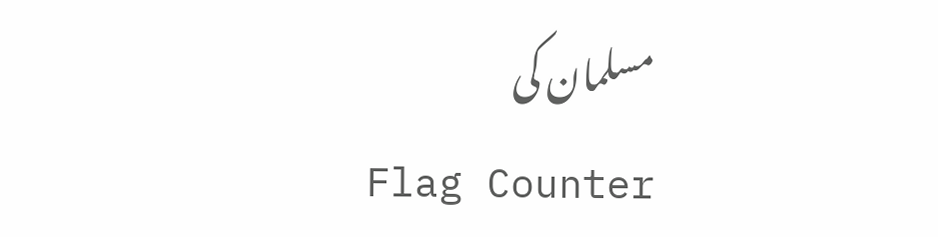مسلمان کی
Flag Counter